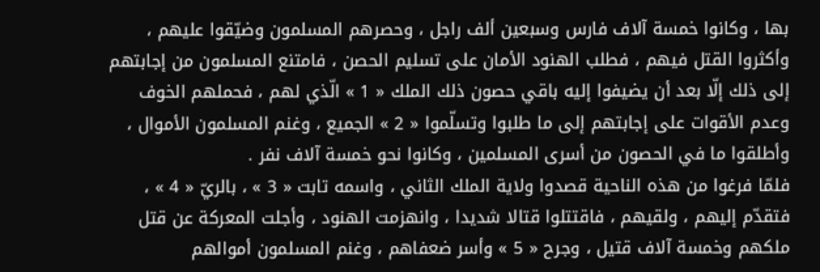بها ، وكانوا خمسة آلاف فارس وسبعين ألف راجل ، وحصرهم المسلمون وضيّقوا عليهم ، وأكثروا القتل فيهم ، فطلب الهنود الأمان على تسليم الحصن ، فامتنع المسلمون من إجابتهم إلى ذلك إلّا بعد أن يضيفوا إليه باقي حصون ذلك الملك « 1 » الّذي لهم ، فحملهم الخوف وعدم الأقوات على إجابتهم إلى ما طلبوا وتسلّموا « 2 » الجميع ، وغنم المسلمون الأموال ، وأطلقوا ما في الحصون من أسرى المسلمين ، وكانوا نحو خمسة آلاف نفر .
فلمّا فرغوا من هذه الناحية قصدوا ولاية الملك الثاني ، واسمه تابت « 3 » ، بالريّ « 4 » ، فتقدّم إليهم ، ولقيهم ، فاقتتلوا قتالا شديدا ، وانهزمت الهنود ، وأجلت المعركة عن قتل ملكهم وخمسة آلاف قتيل ، وجرح « 5 » وأسر ضعفاهم ، وغنم المسلمون أموالهم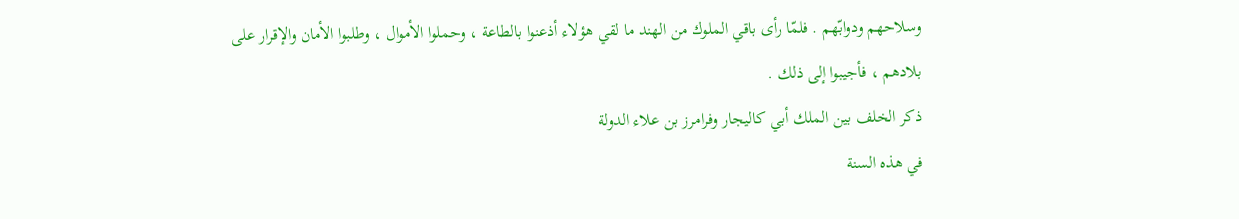وسلاحهم ودوابّهم . فلمّا رأى باقي الملوك من الهند ما لقي هؤلاء أذعنوا بالطاعة ، وحملوا الأموال ، وطلبوا الأمان والإقرار على بلادهم ، فأجيبوا إلى ذلك .
ذكر الخلف بين الملك أبي كاليجار وفرامرز بن علاء الدولة
في هذه السنة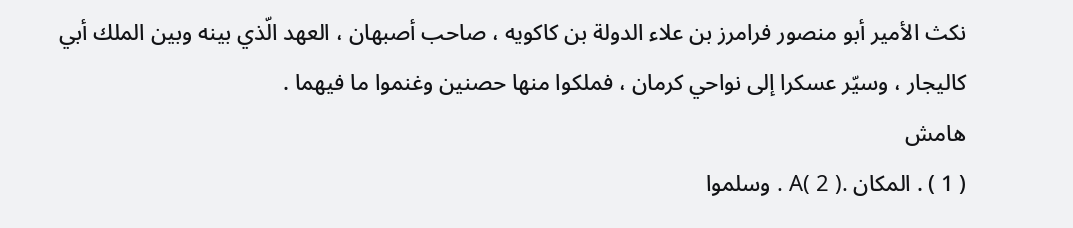نكث الأمير أبو منصور فرامرز بن علاء الدولة بن كاكويه ، صاحب أصبهان ، العهد الّذي بينه وبين الملك أبي كاليجار ، وسيّر عسكرا إلى نواحي كرمان ، فملكوا منها حصنين وغنموا ما فيهما .
هامش
( 1 ) . المكان .A( 2 ) . وسلموا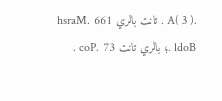.A( 3 ) . تانت بالري 661 .hsraM . ldoB؛ بالري تانت 73 .coP .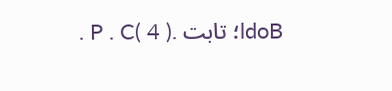ldoB؛ تابت .P . C( 4 ) .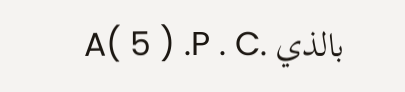بالذي .A( 5 ) .P . C